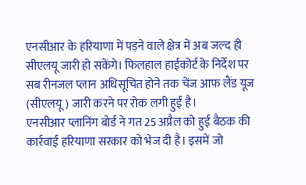एनसीआर के हरियाणा में पड़ने वाले क्षेत्र में अब जल्द ही सीएलयू जारी हो सकेंगे। फिलहाल हाईकोर्ट के निर्देश पर सब रीनजल प्लान अधिसूचित होने तक चेंज आफ लैंड यूज (सीएलयू) जारी करने पर रोक लगी हुई है।
एनसीआर प्लानिंग बोर्ड ने गत 25 अप्रैल को हुई बैठक की कार्रवाई हरियाणा सरकार को भेज दी है। इसमें जो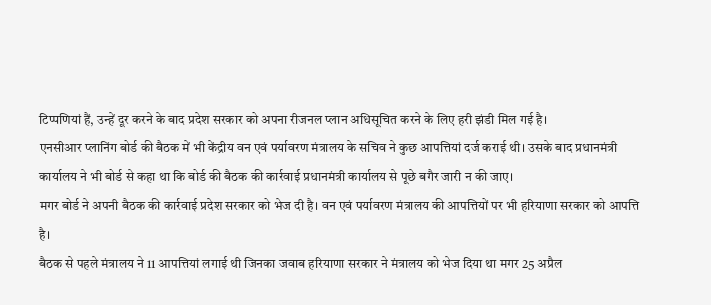टिप्पणियां हैं, उन्हें दूर करने के बाद प्रदेश सरकार को अपना रीजनल प्लान अधिसूचित करने के लिए हरी झंडी मिल गई है।
एनसीआर प्लानिंग बोर्ड की बैठक में भी केंद्रीय वन एवं पर्यावरण मंत्रालय के सचिव ने कुछ आपत्तियां दर्ज कराई थी। उसके बाद प्रधानमंत्री कार्यालय ने भी बोर्ड से कहा था कि बोर्ड की बैठक की कार्रवाई प्रधानमंत्री कार्यालय से पूछे बगैर जारी न की जाए।
मगर बोर्ड ने अपनी बैठक की कार्रवाई प्रदेश सरकार को भेज दी है। वन एवं पर्यावरण मंत्रालय की आपत्तियों पर भी हरियाणा सरकार को आपत्ति है।
बैठक से पहले मंत्रालय ने 11 आपत्तियां लगाई थी जिनका जवाब हरियाणा सरकार ने मंत्रालय को भेज दिया था मगर 25 अप्रैल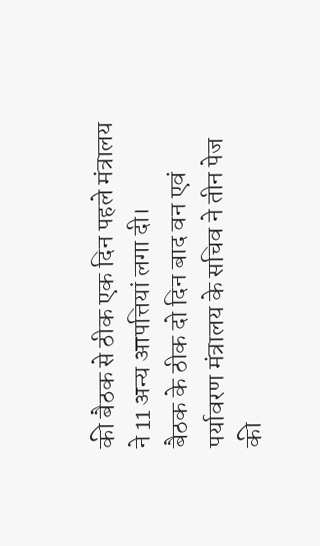की बैठक से ठीक एक दिन पहले मंत्रालय ने 11 अन्य आपत्तियां लगा दी।
बैठक के ठीक दो दिन बाद वन एवं पर्यावरण मंत्रालय के सचिव ने तीन पेज की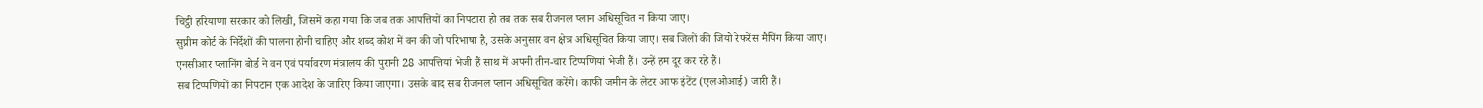चिट्ठी हरियाणा सरकार को लिखी, जिसमें कहा गया कि जब तक आपत्तियों का निपटारा हो तब तक सब रीजनल प्लान अधिसूचित न किया जाए।
सुप्रीम कोर्ट के निर्देशों की पालना होनी चाहिए और शब्द कोश में वन की जो परिभाषा है, उसके अनुसार वन क्षेत्र अधिसूचित किया जाए। सब जिलों की जियो रेफरेंस मैपिंग किया जाए।
एनसीआर प्लानिंग बोर्ड ने वन एवं पर्यावरण मंत्रालय की पुरानी 28 आपत्तियां भेजी हैं साथ में अपनी तीन-चार टिप्पणियां भेजी हैं। उन्हें हम दूर कर रहे हैं।
सब टिप्पणियों का निपटान एक आदेश के जारिए किया जाएगा। उसके बाद सब रीजनल प्लान अधिसूचित करेंगे। काफी जमीन के लेटर आफ इंटेंट (एलओआई) जारी हैं।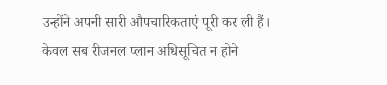उन्होंने अपनी सारी औपचारिकताएं पूरी कर ली हैं। केवल सब रीजनल प्लान अधिसूचित न होने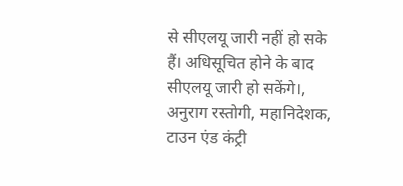से सीएलयू जारी नहीं हो सके हैं। अधिसूचित होने के बाद सीएलयू जारी हो सकेंगे।, अनुराग रस्तोगी, महानिदेशक, टाउन एंड कंट्री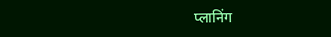प्लानिंग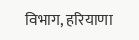विभाग, हरियाणा